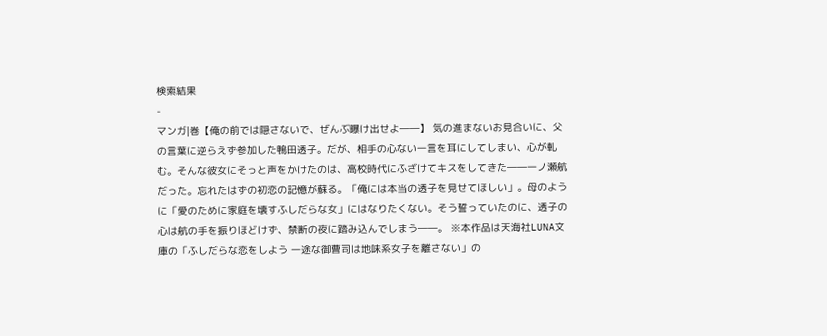検索結果
-
マンガ|巻【俺の前では隠さないで、ぜんぶ曝け出せよ――】 気の進まないお見合いに、父の言葉に逆らえず参加した鴨田透子。だが、相手の心ない一言を耳にしてしまい、心が軋む。そんな彼女にそっと声をかけたのは、高校時代にふざけてキスをしてきた――一ノ瀬航だった。忘れたはずの初恋の記憶が蘇る。「俺には本当の透子を見せてほしい」。母のように「愛のために家庭を壊すふしだらな女」にはなりたくない。そう誓っていたのに、透子の心は航の手を振りほどけず、禁断の夜に踏み込んでしまう――。 ※本作品は天海社LUNA文庫の「ふしだらな恋をしよう 一途な御曹司は地味系女子を離さない」の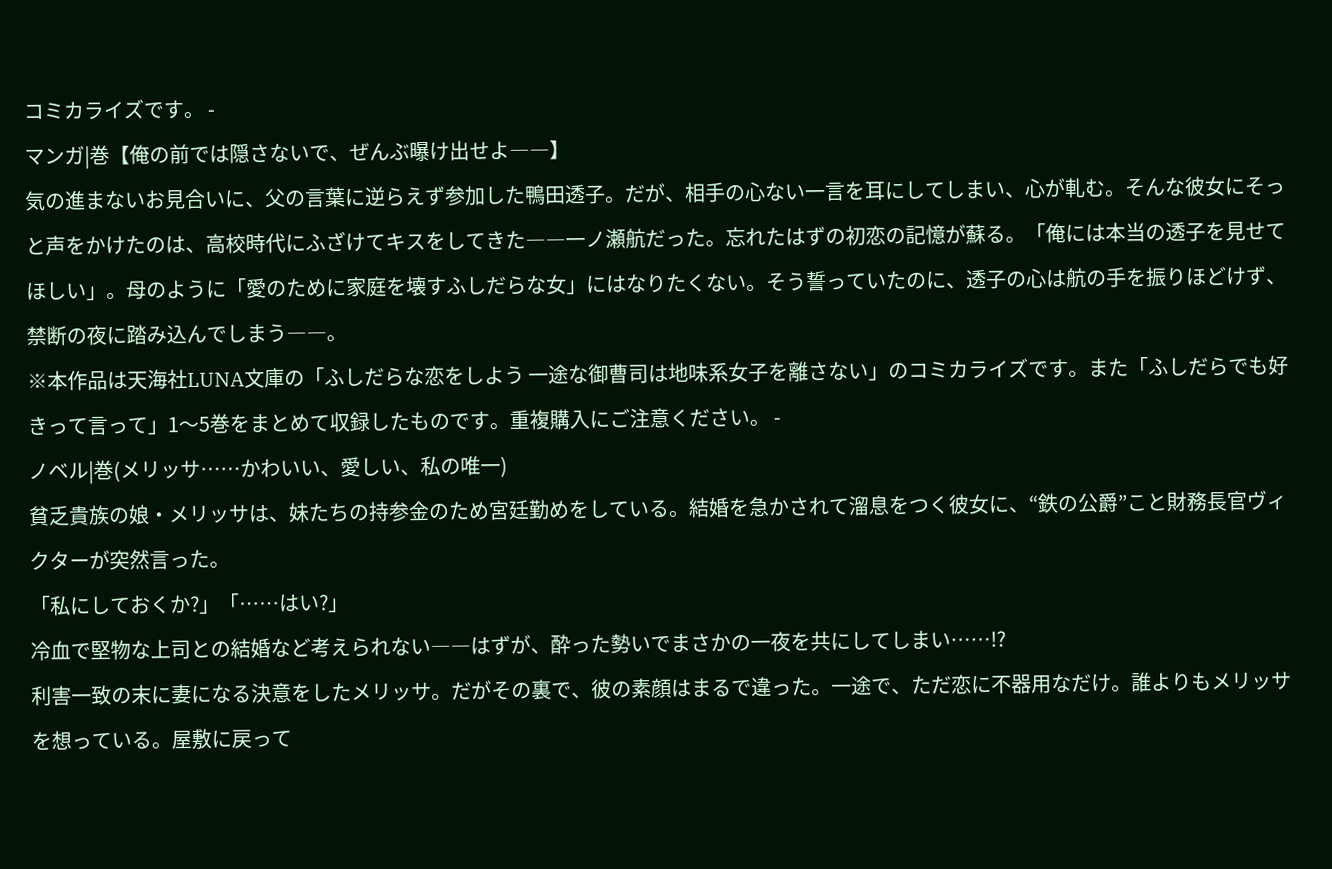コミカライズです。 -
マンガ|巻【俺の前では隠さないで、ぜんぶ曝け出せよ――】
気の進まないお見合いに、父の言葉に逆らえず参加した鴨田透子。だが、相手の心ない一言を耳にしてしまい、心が軋む。そんな彼女にそっと声をかけたのは、高校時代にふざけてキスをしてきた――一ノ瀬航だった。忘れたはずの初恋の記憶が蘇る。「俺には本当の透子を見せてほしい」。母のように「愛のために家庭を壊すふしだらな女」にはなりたくない。そう誓っていたのに、透子の心は航の手を振りほどけず、禁断の夜に踏み込んでしまう――。
※本作品は天海社LUNA文庫の「ふしだらな恋をしよう 一途な御曹司は地味系女子を離さない」のコミカライズです。また「ふしだらでも好きって言って」1〜5巻をまとめて収録したものです。重複購入にご注意ください。 -
ノベル|巻(メリッサ……かわいい、愛しい、私の唯一)
貧乏貴族の娘・メリッサは、妹たちの持参金のため宮廷勤めをしている。結婚を急かされて溜息をつく彼女に、“鉄の公爵”こと財務長官ヴィクターが突然言った。
「私にしておくか?」「……はい?」
冷血で堅物な上司との結婚など考えられない――はずが、酔った勢いでまさかの一夜を共にしてしまい……!?
利害一致の末に妻になる決意をしたメリッサ。だがその裏で、彼の素顔はまるで違った。一途で、ただ恋に不器用なだけ。誰よりもメリッサを想っている。屋敷に戻って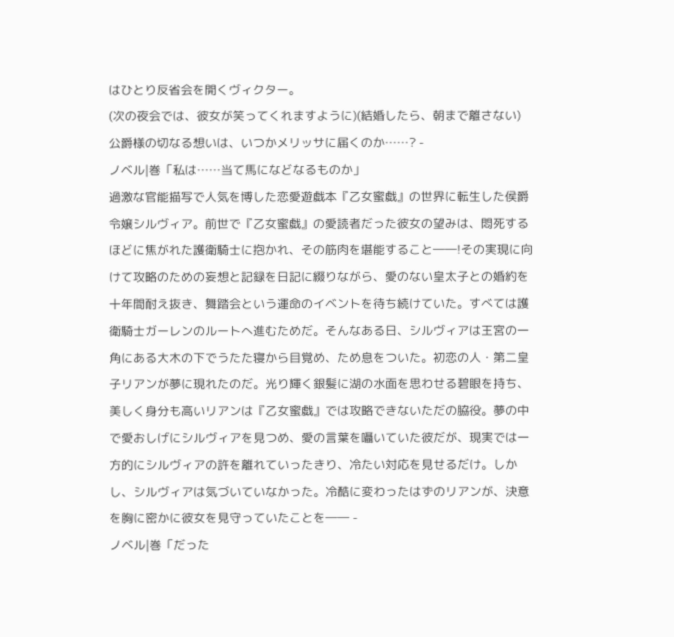はひとり反省会を開くヴィクター。
(次の夜会では、彼女が笑ってくれますように)(結婚したら、朝まで離さない)
公爵様の切なる想いは、いつかメリッサに届くのか……? -
ノベル|巻「私は……当て馬になどなるものか」
過激な官能描写で人気を博した恋愛遊戯本『乙女蜜戯』の世界に転生した侯爵令嬢シルヴィア。前世で『乙女蜜戯』の愛読者だった彼女の望みは、悶死するほどに焦がれた護衛騎士に抱かれ、その筋肉を堪能すること――!その実現に向けて攻略のための妄想と記録を日記に綴りながら、愛のない皇太子との婚約を十年間耐え抜き、舞踏会という運命のイベントを待ち続けていた。すべては護衛騎士ガーレンのルートへ進むためだ。そんなある日、シルヴィアは王宮の一角にある大木の下でうたた寝から目覚め、ため息をついた。初恋の人・第二皇子リアンが夢に現れたのだ。光り輝く銀髪に湖の水面を思わせる碧眼を持ち、美しく身分も高いリアンは『乙女蜜戯』では攻略できないただの脇役。夢の中で愛おしげにシルヴィアを見つめ、愛の言葉を囁いていた彼だが、現実では一方的にシルヴィアの許を離れていったきり、冷たい対応を見せるだけ。しかし、シルヴィアは気づいていなかった。冷酷に変わったはずのリアンが、決意を胸に密かに彼女を見守っていたことを―― -
ノベル|巻「だった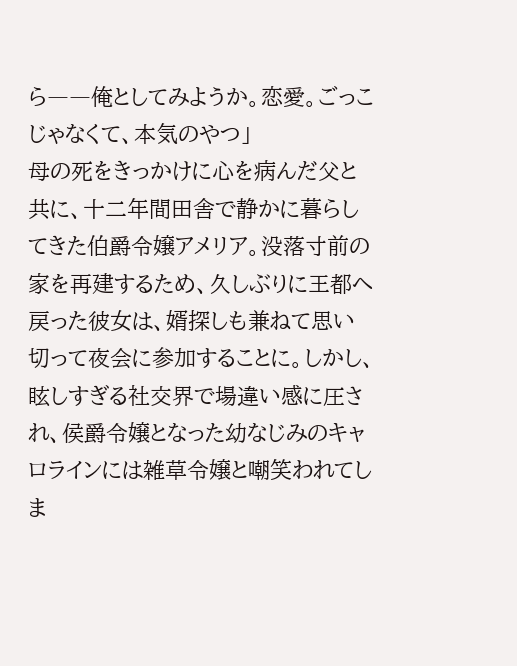ら――俺としてみようか。恋愛。ごっこじゃなくて、本気のやつ」
母の死をきっかけに心を病んだ父と共に、十二年間田舎で静かに暮らしてきた伯爵令嬢アメリア。没落寸前の家を再建するため、久しぶりに王都へ戻った彼女は、婿探しも兼ねて思い切って夜会に参加することに。しかし、眩しすぎる社交界で場違い感に圧され、侯爵令嬢となった幼なじみのキャロラインには雑草令嬢と嘲笑われてしま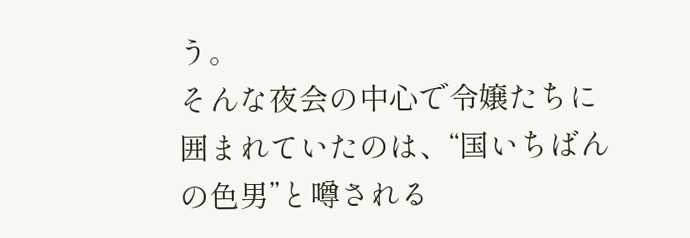う。
そんな夜会の中心で令嬢たちに囲まれていたのは、“国いちばんの色男”と噂される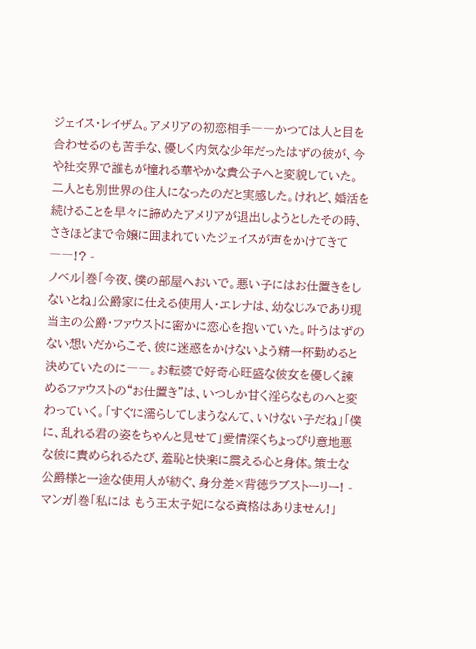ジェイス・レイザム。アメリアの初恋相手――かつては人と目を合わせるのも苦手な、優しく内気な少年だったはずの彼が、今や社交界で誰もが憧れる華やかな貴公子へと変貌していた。
二人とも別世界の住人になったのだと実感した。けれど、婚活を続けることを早々に諦めたアメリアが退出しようとしたその時、さきほどまで令嬢に囲まれていたジェイスが声をかけてきて――!? -
ノベル|巻「今夜、僕の部屋へおいで。悪い子にはお仕置きをしないとね」公爵家に仕える使用人・エレナは、幼なじみであり現当主の公爵・ファウストに密かに恋心を抱いていた。叶うはずのない想いだからこそ、彼に迷惑をかけないよう精一杯勤めると決めていたのに――。お転婆で好奇心旺盛な彼女を優しく諫めるファウストの“お仕置き”は、いつしか甘く淫らなものへと変わっていく。「すぐに濡らしてしまうなんて、いけない子だね」「僕に、乱れる君の姿をちゃんと見せて」愛情深くちょっぴり意地悪な彼に責められるたび、羞恥と快楽に震える心と身体。策士な公爵様と一途な使用人が紡ぐ、身分差×背徳ラブストーリー! -
マンガ|巻「私には もう王太子妃になる資格はありません!」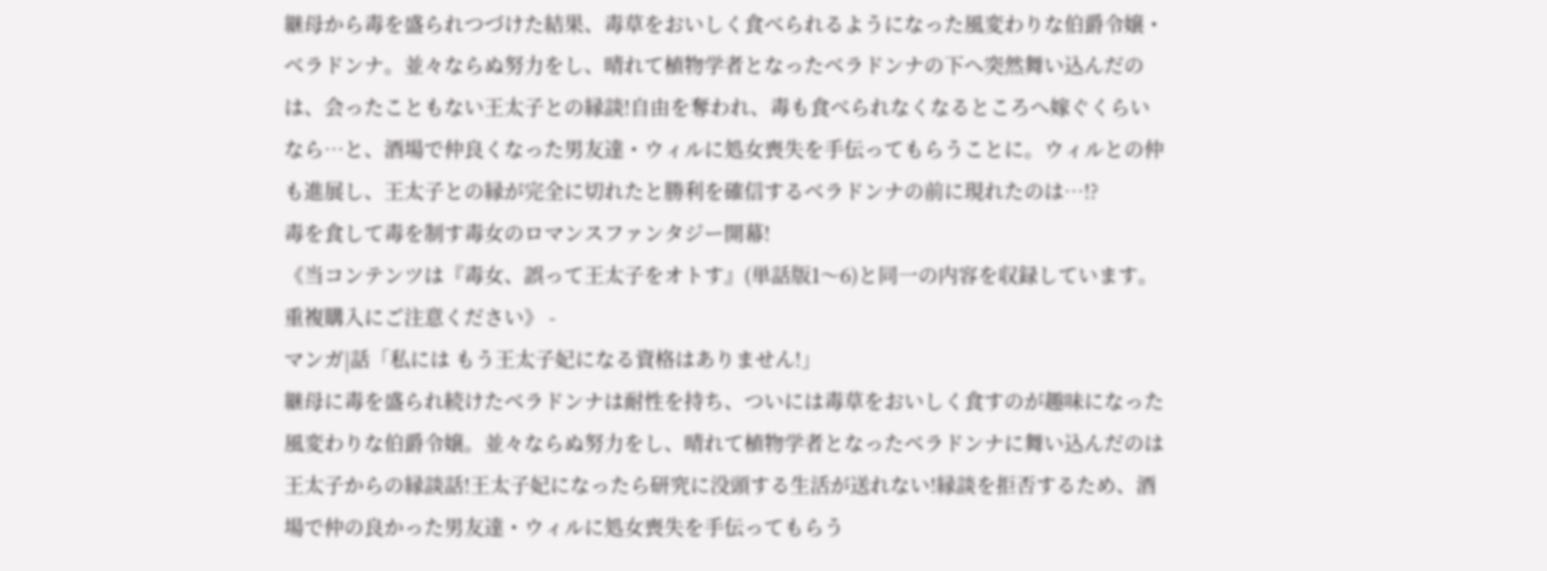継母から毒を盛られつづけた結果、毒草をおいしく食べられるようになった風変わりな伯爵令嬢・ベラドンナ。並々ならぬ努力をし、晴れて植物学者となったベラドンナの下へ突然舞い込んだのは、会ったこともない王太子との縁談!自由を奪われ、毒も食べられなくなるところへ嫁ぐくらいなら…と、酒場で仲良くなった男友達・ウィルに処女喪失を手伝ってもらうことに。ウィルとの仲も進展し、王太子との縁が完全に切れたと勝利を確信するベラドンナの前に現れたのは…!?
毒を食して毒を制す毒女のロマンスファンタジー開幕!
《当コンテンツは『毒女、誤って王太子をオトす』(単話版1〜6)と同一の内容を収録しています。重複購入にご注意ください》 -
マンガ|話「私には もう王太子妃になる資格はありません!」
継母に毒を盛られ続けたベラドンナは耐性を持ち、ついには毒草をおいしく食すのが趣味になった風変わりな伯爵令嬢。並々ならぬ努力をし、晴れて植物学者となったベラドンナに舞い込んだのは王太子からの縁談話!王太子妃になったら研究に没頭する生活が送れない!縁談を拒否するため、酒場で仲の良かった男友達・ウィルに処女喪失を手伝ってもらう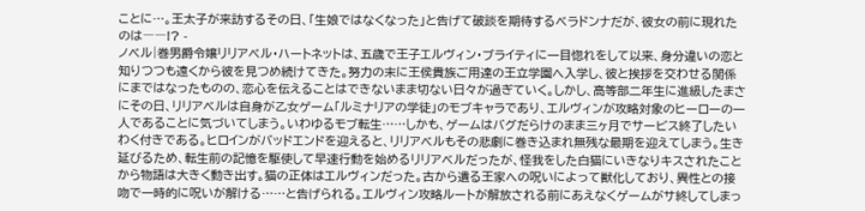ことに…。王太子が来訪するその日、「生娘ではなくなった」と告げて破談を期待するベラドンナだが、彼女の前に現れたのは――!? -
ノベル|巻男爵令嬢リリアベル・ハートネットは、五歳で王子エルヴィン・ブライティに一目惚れをして以来、身分違いの恋と知りつつも遠くから彼を見つめ続けてきた。努力の末に王侯貴族ご用達の王立学園へ入学し、彼と挨拶を交わせる関係にまではなったものの、恋心を伝えることはできないまま切ない日々が過ぎていく。しかし、高等部二年生に進級したまさにその日、リリアベルは自身が乙女ゲーム「ルミナリアの学徒」のモブキャラであり、エルヴィンが攻略対象のヒーローの一人であることに気づいてしまう。いわゆるモブ転生……しかも、ゲームはバグだらけのまま三ヶ月でサービス終了したいわく付きである。ヒロインがバッドエンドを迎えると、リリアベルもその悲劇に巻き込まれ無残な最期を迎えてしまう。生き延びるため、転生前の記憶を駆使して早速行動を始めるリリアベルだったが、怪我をした白猫にいきなりキスされたことから物語は大きく動き出す。猫の正体はエルヴィンだった。古から遺る王家への呪いによって獣化しており、異性との接吻で一時的に呪いが解ける……と告げられる。エルヴィン攻略ルートが解放される前にあえなくゲームがサ終してしまっ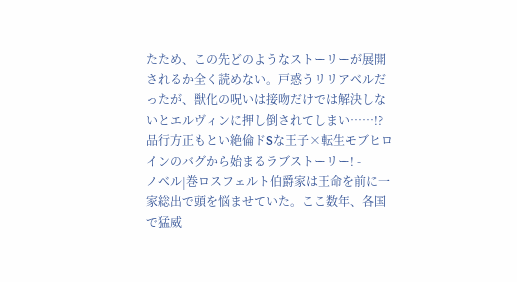たため、この先どのようなストーリーが展開されるか全く読めない。戸惑うリリアベルだったが、獣化の呪いは接吻だけでは解決しないとエルヴィンに押し倒されてしまい……!?
品行方正もとい絶倫ドSな王子×転生モブヒロインのバグから始まるラブストーリー! -
ノベル|巻ロスフェルト伯爵家は王命を前に一家総出で頭を悩ませていた。ここ数年、各国で猛威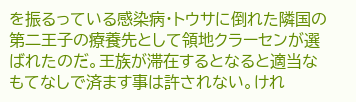を振るっている感染病・トウサに倒れた隣国の第二王子の療養先として領地クラーセンが選ばれたのだ。王族が滞在するとなると適当なもてなしで済ます事は許されない。けれ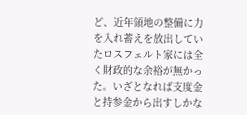ど、近年領地の整備に力を入れ蓄えを放出していたロスフェルト家には全く財政的な余裕が無かった。いざとなれば支度金と持参金から出すしかな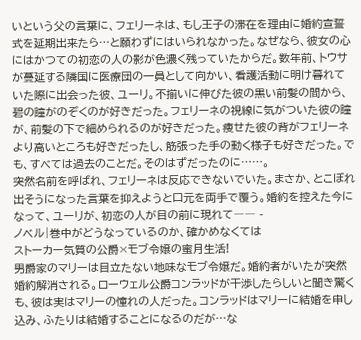いという父の言葉に、フェリーネは、もし王子の滞在を理由に婚約宣誓式を延期出来たら…と願わずにはいられなかった。なぜなら、彼女の心にはかつての初恋の人の影が色濃く残っていたからだ。数年前、トウサが蔓延する隣国に医療団の一員として向かい、看護活動に明け暮れていた際に出会った彼、ユーリ。不揃いに伸びた彼の黒い前髪の間から、碧の瞳がのぞくのが好きだった。フェリーネの視線に気がついた彼の瞳が、前髪の下で細められるのが好きだった。痩せた彼の背がフェリーネより高いところも好きだったし、筋張った手の動く様子も好きだった。でも、すべては過去のことだ。そのはずだったのに……。
突然名前を呼ばれ、フェリーネは反応できないでいた。まさか、とこぼれ出そうになった言葉を抑えようと口元を両手で覆う。婚約を控えた今になって、ユーリが、初恋の人が目の前に現れて―― -
ノベル|巻中がどうなっているのか、確かめなくては
ストーカー気質の公爵×モブ令嬢の蜜月生活!
男爵家のマリーは目立たない地味なモブ令嬢だ。婚約者がいたが突然婚約解消される。ローウェル公爵コンラッドが干渉したらしいと聞き驚くも、彼は実はマリーの憧れの人だった。コンラッドはマリーに結婚を申し込み、ふたりは結婚することになるのだが…な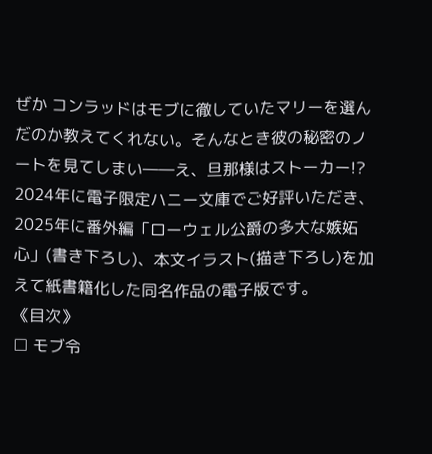ぜか コンラッドはモブに徹していたマリーを選んだのか教えてくれない。そんなとき彼の秘密のノートを見てしまい――え、旦那様はストーカー!?
2024年に電子限定ハニー文庫でご好評いただき、2025年に番外編「ローウェル公爵の多大な嫉妬心」(書き下ろし)、本文イラスト(描き下ろし)を加えて紙書籍化した同名作品の電子版です。
《目次》
□ モブ令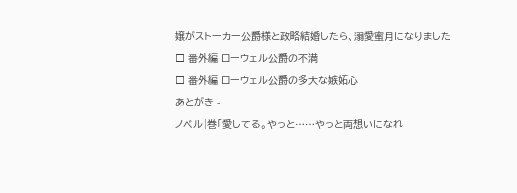嬢がストーカー公爵様と政略結婚したら、溺愛蜜月になりました
□ 番外編 ローウェル公爵の不満
□ 番外編 ローウェル公爵の多大な嫉妬心
あとがき -
ノベル|巻「愛してる。やっと……やっと両想いになれ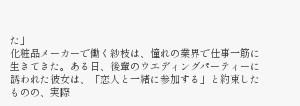た」
化粧品メーカーで働く紗枝は、憧れの業界で仕事一筋に生きてきた。ある日、後輩のウエディングパーティーに誘われた彼女は、「恋人と一緒に参加する」と約束したものの、実際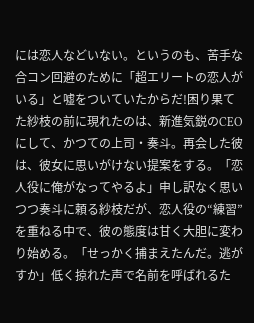には恋人などいない。というのも、苦手な合コン回避のために「超エリートの恋人がいる」と嘘をついていたからだ!困り果てた紗枝の前に現れたのは、新進気鋭のCEOにして、かつての上司・奏斗。再会した彼は、彼女に思いがけない提案をする。「恋人役に俺がなってやるよ」申し訳なく思いつつ奏斗に頼る紗枝だが、恋人役の“練習”を重ねる中で、彼の態度は甘く大胆に変わり始める。「せっかく捕まえたんだ。逃がすか」低く掠れた声で名前を呼ばれるた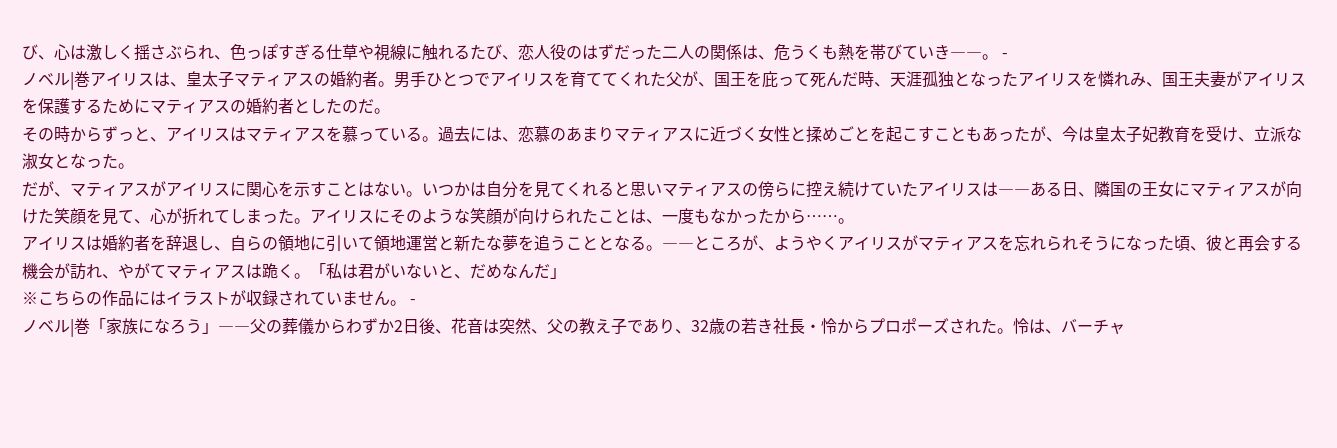び、心は激しく揺さぶられ、色っぽすぎる仕草や視線に触れるたび、恋人役のはずだった二人の関係は、危うくも熱を帯びていき――。 -
ノベル|巻アイリスは、皇太子マティアスの婚約者。男手ひとつでアイリスを育ててくれた父が、国王を庇って死んだ時、天涯孤独となったアイリスを憐れみ、国王夫妻がアイリスを保護するためにマティアスの婚約者としたのだ。
その時からずっと、アイリスはマティアスを慕っている。過去には、恋慕のあまりマティアスに近づく女性と揉めごとを起こすこともあったが、今は皇太子妃教育を受け、立派な淑女となった。
だが、マティアスがアイリスに関心を示すことはない。いつかは自分を見てくれると思いマティアスの傍らに控え続けていたアイリスは――ある日、隣国の王女にマティアスが向けた笑顔を見て、心が折れてしまった。アイリスにそのような笑顔が向けられたことは、一度もなかったから……。
アイリスは婚約者を辞退し、自らの領地に引いて領地運営と新たな夢を追うこととなる。――ところが、ようやくアイリスがマティアスを忘れられそうになった頃、彼と再会する機会が訪れ、やがてマティアスは跪く。「私は君がいないと、だめなんだ」
※こちらの作品にはイラストが収録されていません。 -
ノベル|巻「家族になろう」――父の葬儀からわずか2日後、花音は突然、父の教え子であり、32歳の若き社長・怜からプロポーズされた。怜は、バーチャ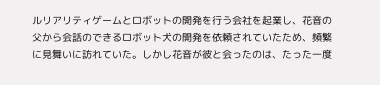ルリアリティゲームとロボットの開発を行う会社を起業し、花音の父から会話のできるロボット犬の開発を依頼されていたため、頻繁に見舞いに訪れていた。しかし花音が彼と会ったのは、たった一度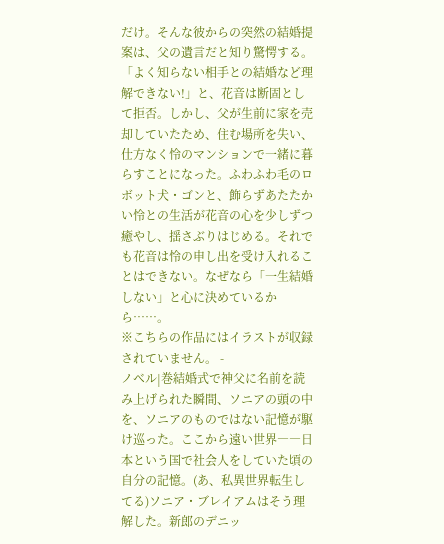だけ。そんな彼からの突然の結婚提案は、父の遺言だと知り驚愕する。「よく知らない相手との結婚など理解できない!」と、花音は断固として拒否。しかし、父が生前に家を売却していたため、住む場所を失い、仕方なく怜のマンションで一緒に暮らすことになった。ふわふわ毛のロボット犬・ゴンと、飾らずあたたかい怜との生活が花音の心を少しずつ癒やし、揺さぶりはじめる。それでも花音は怜の申し出を受け入れることはできない。なぜなら「一生結婚しない」と心に決めているから……。
※こちらの作品にはイラストが収録されていません。 -
ノベル|巻結婚式で神父に名前を読み上げられた瞬間、ソニアの頭の中を、ソニアのものではない記憶が駆け巡った。ここから遠い世界――日本という国で社会人をしていた頃の自分の記憶。(あ、私異世界転生してる)ソニア・ブレイアムはそう理解した。新郎のデニッ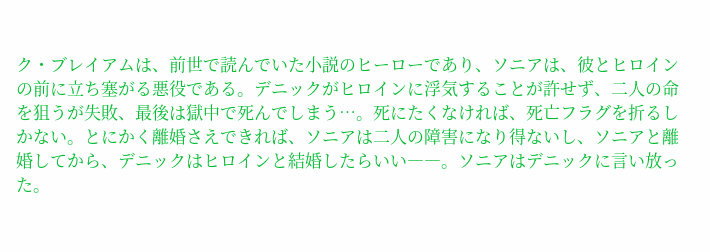ク・ブレイアムは、前世で読んでいた小説のヒーローであり、ソニアは、彼とヒロインの前に立ち塞がる悪役である。デニックがヒロインに浮気することが許せず、二人の命を狙うが失敗、最後は獄中で死んでしまう…。死にたくなければ、死亡フラグを折るしかない。とにかく離婚さえできれば、ソニアは二人の障害になり得ないし、ソニアと離婚してから、デニックはヒロインと結婚したらいい――。ソニアはデニックに言い放った。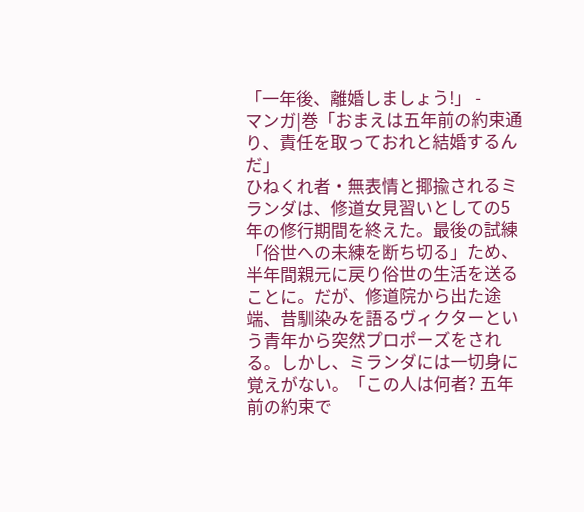「一年後、離婚しましょう!」 -
マンガ|巻「おまえは五年前の約束通り、責任を取っておれと結婚するんだ」
ひねくれ者・無表情と揶揄されるミランダは、修道女見習いとしての5年の修行期間を終えた。最後の試練「俗世への未練を断ち切る」ため、半年間親元に戻り俗世の生活を送ることに。だが、修道院から出た途端、昔馴染みを語るヴィクターという青年から突然プロポーズをされる。しかし、ミランダには一切身に覚えがない。「この人は何者? 五年前の約束で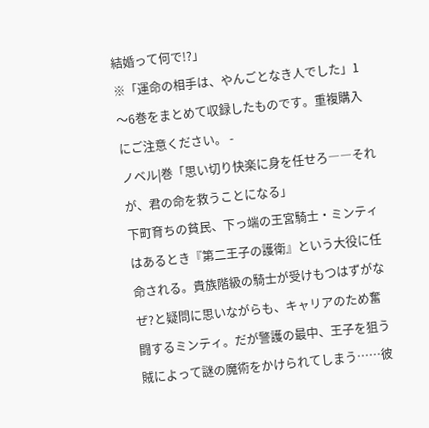結婚って何で!?」
※「運命の相手は、やんごとなき人でした」1〜6巻をまとめて収録したものです。重複購入にご注意ください。 -
ノベル|巻「思い切り快楽に身を任せろ――それが、君の命を救うことになる」
下町育ちの貧民、下っ端の王宮騎士・ミンティはあるとき『第二王子の護衛』という大役に任命される。貴族階級の騎士が受けもつはずがなぜ?と疑問に思いながらも、キャリアのため奮闘するミンティ。だが警護の最中、王子を狙う賊によって謎の魔術をかけられてしまう……彼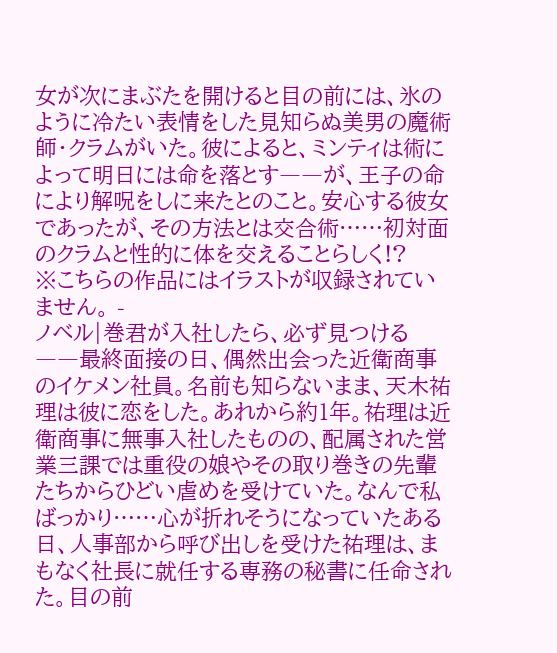女が次にまぶたを開けると目の前には、氷のように冷たい表情をした見知らぬ美男の魔術師・クラムがいた。彼によると、ミンティは術によって明日には命を落とす――が、王子の命により解呪をしに来たとのこと。安心する彼女であったが、その方法とは交合術……初対面のクラムと性的に体を交えることらしく!?
※こちらの作品にはイラストが収録されていません。 -
ノベル|巻君が入社したら、必ず見つける――最終面接の日、偶然出会った近衛商事のイケメン社員。名前も知らないまま、天木祐理は彼に恋をした。あれから約1年。祐理は近衛商事に無事入社したものの、配属された営業三課では重役の娘やその取り巻きの先輩たちからひどい虐めを受けていた。なんで私ばっかり……心が折れそうになっていたある日、人事部から呼び出しを受けた祐理は、まもなく社長に就任する専務の秘書に任命された。目の前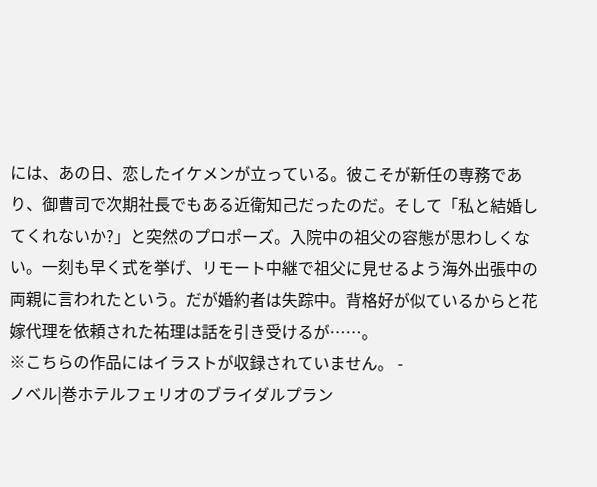には、あの日、恋したイケメンが立っている。彼こそが新任の専務であり、御曹司で次期社長でもある近衛知己だったのだ。そして「私と結婚してくれないか?」と突然のプロポーズ。入院中の祖父の容態が思わしくない。一刻も早く式を挙げ、リモート中継で祖父に見せるよう海外出張中の両親に言われたという。だが婚約者は失踪中。背格好が似ているからと花嫁代理を依頼された祐理は話を引き受けるが……。
※こちらの作品にはイラストが収録されていません。 -
ノベル|巻ホテルフェリオのブライダルプラン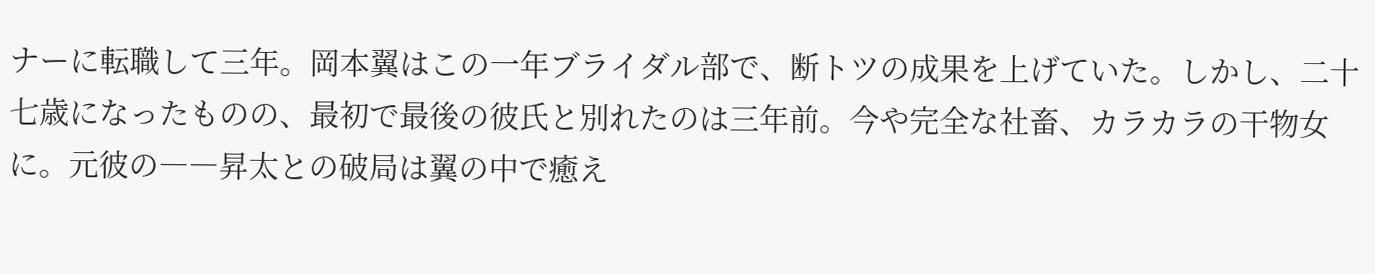ナーに転職して三年。岡本翼はこの一年ブライダル部で、断トツの成果を上げていた。しかし、二十七歳になったものの、最初で最後の彼氏と別れたのは三年前。今や完全な社畜、カラカラの干物女に。元彼の――昇太との破局は翼の中で癒え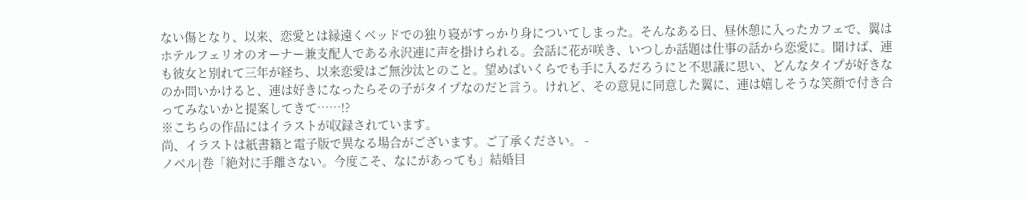ない傷となり、以来、恋愛とは縁遠くベッドでの独り寝がすっかり身についてしまった。そんなある日、昼休憩に入ったカフェで、翼はホテルフェリオのオーナー兼支配人である永沢連に声を掛けられる。会話に花が咲き、いつしか話題は仕事の話から恋愛に。聞けば、連も彼女と別れて三年が経ち、以来恋愛はご無沙汰とのこと。望めばいくらでも手に入るだろうにと不思議に思い、どんなタイプが好きなのか問いかけると、連は好きになったらその子がタイプなのだと言う。けれど、その意見に同意した翼に、連は嬉しそうな笑顔で付き合ってみないかと提案してきて……!?
※こちらの作品にはイラストが収録されています。
尚、イラストは紙書籍と電子版で異なる場合がございます。ご了承ください。 -
ノベル|巻「絶対に手離さない。今度こそ、なにがあっても」結婚目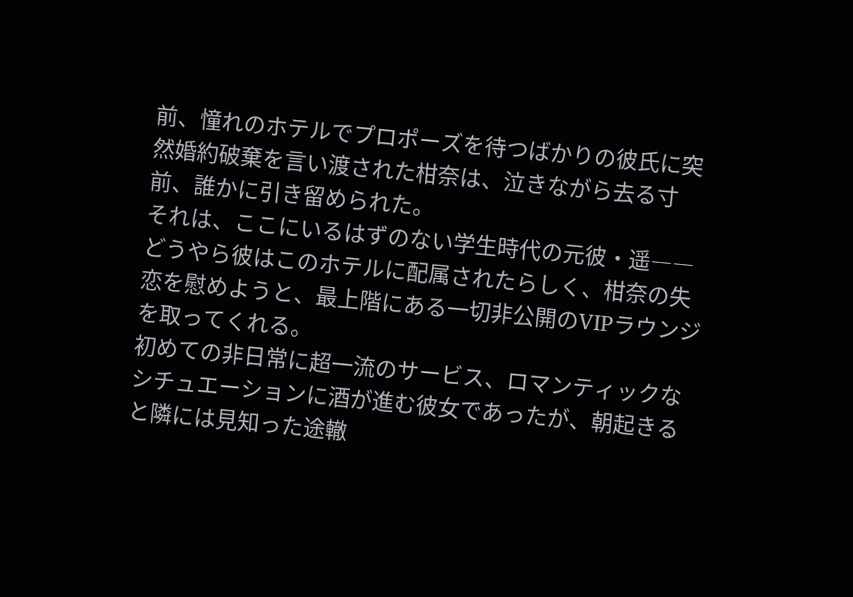前、憧れのホテルでプロポーズを待つばかりの彼氏に突然婚約破棄を言い渡された柑奈は、泣きながら去る寸前、誰かに引き留められた。
それは、ここにいるはずのない学生時代の元彼・遥――どうやら彼はこのホテルに配属されたらしく、柑奈の失恋を慰めようと、最上階にある一切非公開のVIPラウンジを取ってくれる。
初めての非日常に超一流のサービス、ロマンティックなシチュエーションに酒が進む彼女であったが、朝起きると隣には見知った途轍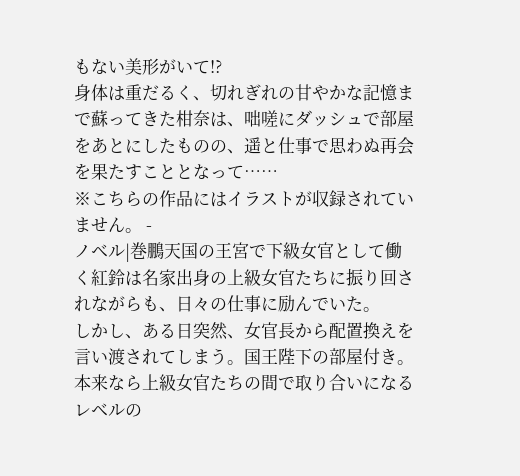もない美形がいて!?
身体は重だるく、切れぎれの甘やかな記憶まで蘇ってきた柑奈は、咄嗟にダッシュで部屋をあとにしたものの、遥と仕事で思わぬ再会を果たすこととなって……
※こちらの作品にはイラストが収録されていません。 -
ノベル|巻鵬天国の王宮で下級女官として働く紅鈴は名家出身の上級女官たちに振り回されながらも、日々の仕事に励んでいた。
しかし、ある日突然、女官長から配置換えを言い渡されてしまう。国王陛下の部屋付き。本来なら上級女官たちの間で取り合いになるレベルの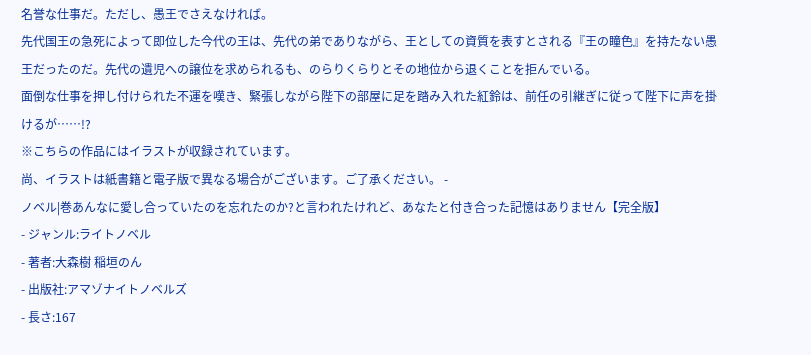名誉な仕事だ。ただし、愚王でさえなければ。
先代国王の急死によって即位した今代の王は、先代の弟でありながら、王としての資質を表すとされる『王の瞳色』を持たない愚王だったのだ。先代の遺児への譲位を求められるも、のらりくらりとその地位から退くことを拒んでいる。
面倒な仕事を押し付けられた不運を嘆き、緊張しながら陛下の部屋に足を踏み入れた紅鈴は、前任の引継ぎに従って陛下に声を掛けるが……!?
※こちらの作品にはイラストが収録されています。
尚、イラストは紙書籍と電子版で異なる場合がございます。ご了承ください。 -
ノベル|巻あんなに愛し合っていたのを忘れたのか?と言われたけれど、あなたと付き合った記憶はありません【完全版】
- ジャンル:ライトノベル
- 著者:大森樹 稲垣のん
- 出版社:アマゾナイトノベルズ
- 長さ:167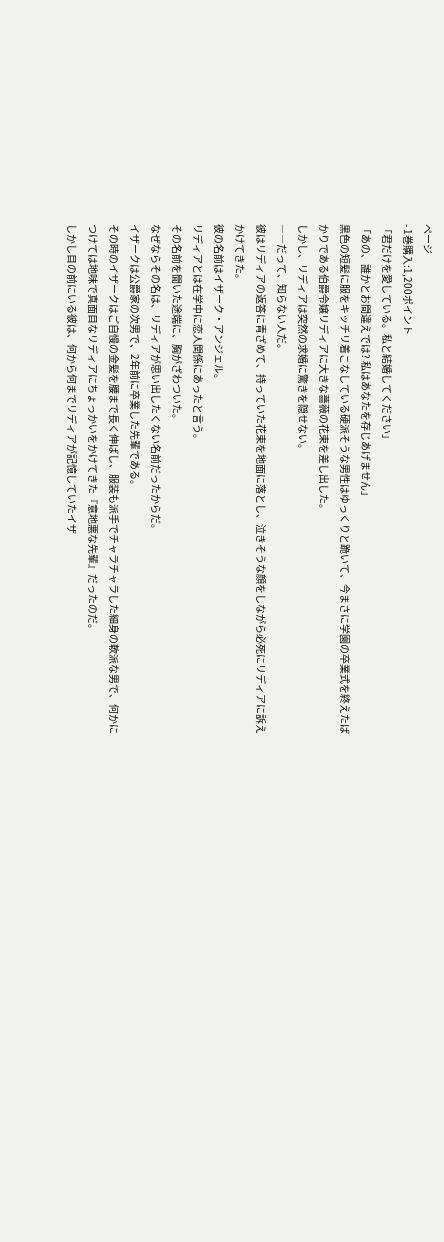ページ
- 1巻購入:1,200ポイント
「君だけを愛している。私と結婚してください」
「あの、誰かとお間違えでは? 私はあなたを存じあげません」
黒色の短髪に服をキッチリ着こなしている硬派そうな男性はゆっくりと跪いて、今まさに学園の卒業式を終えたばかりである伯爵令嬢リディアに大きな薔薇の花束を差し出した。
しかし、リディアは突然の求婚に驚きを隠せない。
――だって、知らない人だ。
彼はリディアの返答に青ざめて、持っていた花束を地面に落とし、泣きそうな顔をしながら必死にリディアに訴えかけてきた。
彼の名前はイザーク・アンジェル。
リディアとは在学中に恋人関係にあったと言う。
その名前を聞いた途端に、胸がざわついた。
なぜならその名は、リディアが思い出したくない名前だったからだ。
イザークは公爵家の次男で、2年前に卒業した先輩である。
その時のイザークはご自慢の金髪を腰まで長く伸ばし、服装も派手でチャラチャラした細身の軟派な男で、何かにつけては地味で真面目なリディアにちょっかいをかけてきた『意地悪な先輩』だったのだ。
しかし目の前にいる彼は、何から何までリディアが記憶していたイザ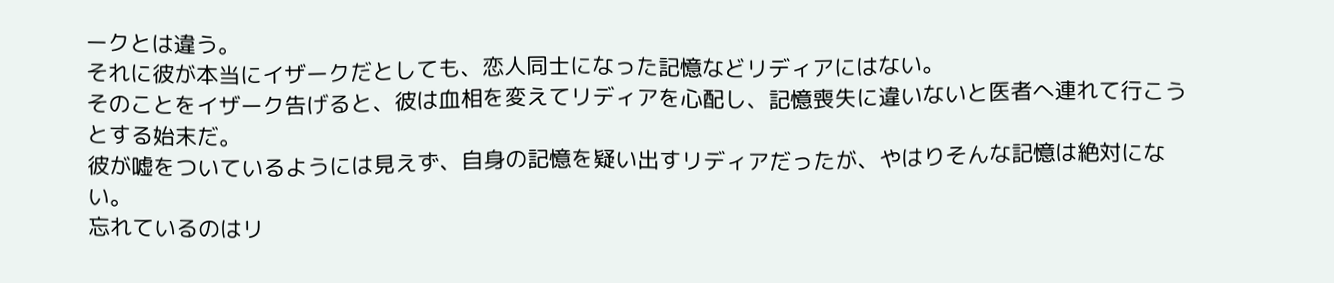ークとは違う。
それに彼が本当にイザークだとしても、恋人同士になった記憶などリディアにはない。
そのことをイザーク告げると、彼は血相を変えてリディアを心配し、記憶喪失に違いないと医者へ連れて行こうとする始末だ。
彼が嘘をついているようには見えず、自身の記憶を疑い出すリディアだったが、やはりそんな記憶は絶対にない。
忘れているのはリ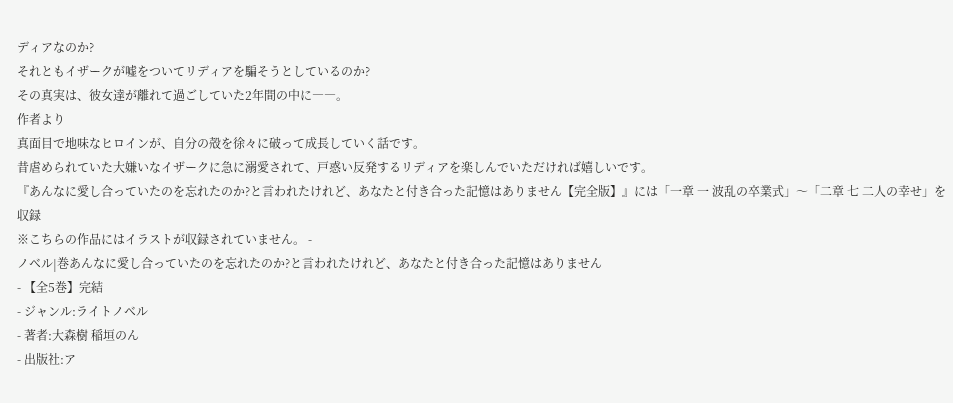ディアなのか?
それともイザークが嘘をついてリディアを騙そうとしているのか?
その真実は、彼女達が離れて過ごしていた2年間の中に――。
作者より
真面目で地味なヒロインが、自分の殻を徐々に破って成長していく話です。
昔虐められていた大嫌いなイザークに急に溺愛されて、戸惑い反発するリディアを楽しんでいただければ嬉しいです。
『あんなに愛し合っていたのを忘れたのか?と言われたけれど、あなたと付き合った記憶はありません【完全版】』には「一章 一 波乱の卒業式」〜「二章 七 二人の幸せ」を収録
※こちらの作品にはイラストが収録されていません。 -
ノベル|巻あんなに愛し合っていたのを忘れたのか?と言われたけれど、あなたと付き合った記憶はありません
- 【全5巻】完結
- ジャンル:ライトノベル
- 著者:大森樹 稲垣のん
- 出版社:ア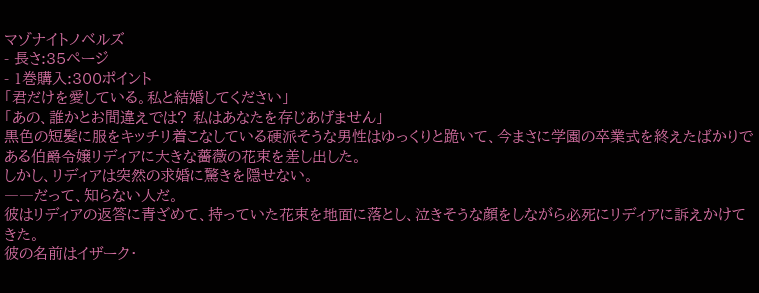マゾナイトノベルズ
- 長さ:35ページ
- 1巻購入:300ポイント
「君だけを愛している。私と結婚してください」
「あの、誰かとお間違えでは? 私はあなたを存じあげません」
黒色の短髪に服をキッチリ着こなしている硬派そうな男性はゆっくりと跪いて、今まさに学園の卒業式を終えたばかりである伯爵令嬢リディアに大きな薔薇の花束を差し出した。
しかし、リディアは突然の求婚に驚きを隠せない。
――だって、知らない人だ。
彼はリディアの返答に青ざめて、持っていた花束を地面に落とし、泣きそうな顔をしながら必死にリディアに訴えかけてきた。
彼の名前はイザーク・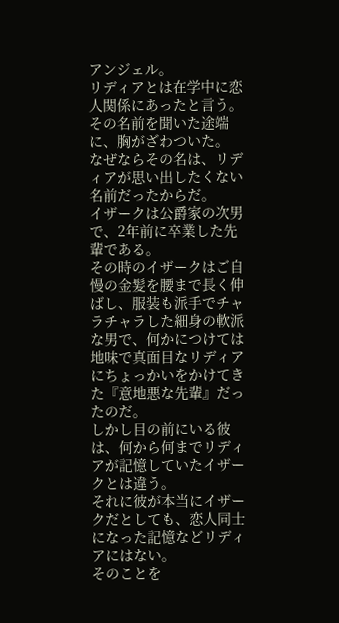アンジェル。
リディアとは在学中に恋人関係にあったと言う。
その名前を聞いた途端に、胸がざわついた。
なぜならその名は、リディアが思い出したくない名前だったからだ。
イザークは公爵家の次男で、2年前に卒業した先輩である。
その時のイザークはご自慢の金髪を腰まで長く伸ばし、服装も派手でチャラチャラした細身の軟派な男で、何かにつけては地味で真面目なリディアにちょっかいをかけてきた『意地悪な先輩』だったのだ。
しかし目の前にいる彼は、何から何までリディアが記憶していたイザークとは違う。
それに彼が本当にイザークだとしても、恋人同士になった記憶などリディアにはない。
そのことを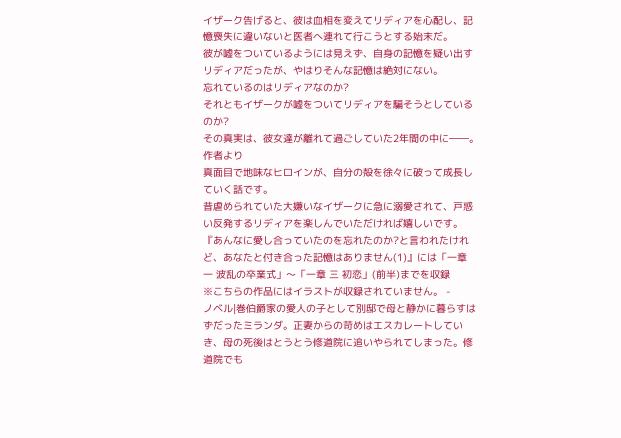イザーク告げると、彼は血相を変えてリディアを心配し、記憶喪失に違いないと医者へ連れて行こうとする始末だ。
彼が嘘をついているようには見えず、自身の記憶を疑い出すリディアだったが、やはりそんな記憶は絶対にない。
忘れているのはリディアなのか?
それともイザークが嘘をついてリディアを騙そうとしているのか?
その真実は、彼女達が離れて過ごしていた2年間の中に――。
作者より
真面目で地味なヒロインが、自分の殻を徐々に破って成長していく話です。
昔虐められていた大嫌いなイザークに急に溺愛されて、戸惑い反発するリディアを楽しんでいただければ嬉しいです。
『あんなに愛し合っていたのを忘れたのか?と言われたけれど、あなたと付き合った記憶はありません(1)』には「一章 一 波乱の卒業式」〜「一章 三 初恋」(前半)までを収録
※こちらの作品にはイラストが収録されていません。 -
ノベル|巻伯爵家の愛人の子として別邸で母と静かに暮らすはずだったミランダ。正妻からの苛めはエスカレートしていき、母の死後はとうとう修道院に追いやられてしまった。修道院でも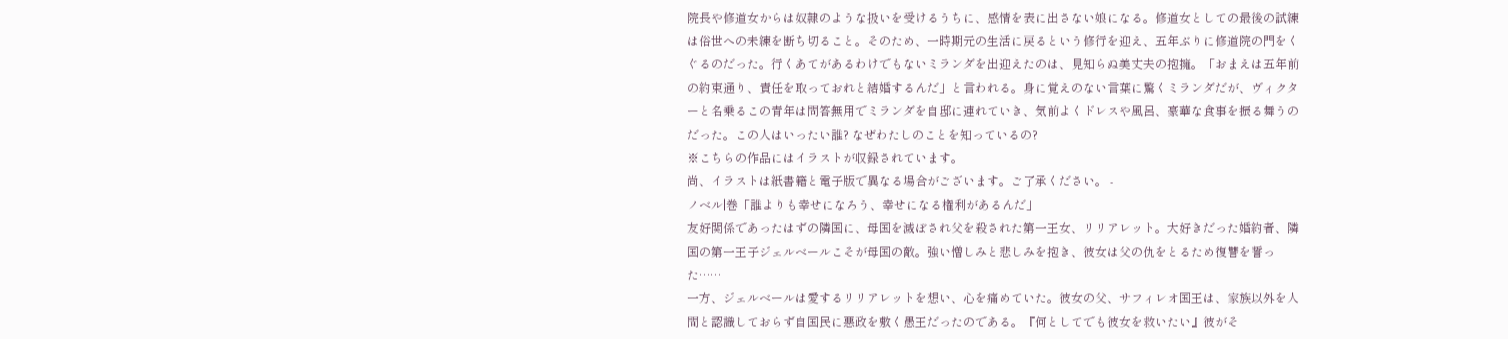院長や修道女からは奴隷のような扱いを受けるうちに、感情を表に出さない娘になる。修道女としての最後の試練は俗世への未練を断ち切ること。そのため、一時期元の生活に戻るという修行を迎え、五年ぶりに修道院の門をくぐるのだった。行くあてがあるわけでもないミランダを出迎えたのは、見知らぬ美丈夫の抱擁。「おまえは五年前の約束通り、責任を取っておれと結婚するんだ」と言われる。身に覚えのない言葉に驚くミランダだが、ヴィクターと名乗るこの青年は問答無用でミランダを自邸に連れていき、気前よくドレスや風呂、豪華な食事を振る舞うのだった。この人はいったい誰? なぜわたしのことを知っているの?
※こちらの作品にはイラストが収録されています。
尚、イラストは紙書籍と電子版で異なる場合がございます。ご了承ください。 -
ノベル|巻「誰よりも幸せになろう、幸せになる権利があるんだ」
友好関係であったはずの隣国に、母国を滅ぼされ父を殺された第一王女、リリアレット。大好きだった婚約者、隣国の第一王子ジェルベールこそが母国の敵。強い憎しみと悲しみを抱き、彼女は父の仇をとるため復讐を誓った……
一方、ジェルベールは愛するリリアレットを想い、心を痛めていた。彼女の父、サフィレオ国王は、家族以外を人間と認識しておらず自国民に悪政を敷く愚王だったのである。『何としてでも彼女を救いたい』彼がそ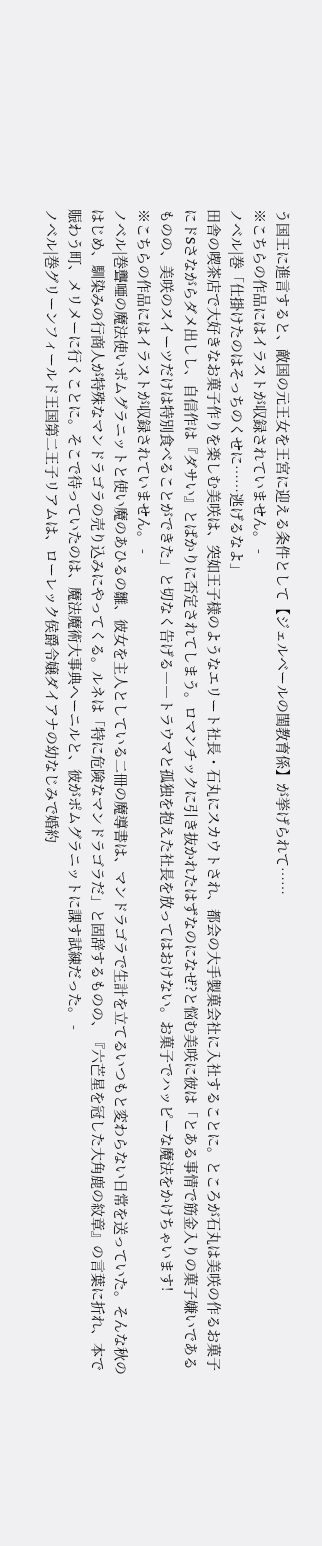う国王に進言すると、敵国の元王女を王宮に迎える条件として【ジェルベールの閨教育係】が挙げられて……
※こちらの作品にはイラストが収録されていません。 -
ノベル|巻「仕掛けたのはそっちのくせに……逃げるなよ」
田舎の喫茶店で大好きなお菓子作りを楽しむ美咲は、突如王子様のようなエリート社長・石丸にスカウトされ、都会の大手製菓会社に入社することに。ところが石丸は美咲の作るお菓子にドSさながらダメ出しし、自信作は『ダサい』とばかりに否定されてしまう。ロマンチックに引き抜かれたはずなのになぜ?と悩む美咲に彼は「とある事情で筋金入りの菓子嫌いであるものの、美咲のスイーツだけは特別食べることができた」と切なく告げる――トラウマと孤独を抱えた社長を放ってはおけない。お菓子でハッピーな魔法をかけちゃいます!
※こちらの作品にはイラストが収録されていません。 -
ノベル|巻聾唖の魔法使いポムグラニットと使い魔のあひるの雛、彼女を主人としている二冊の魔導書は、マンドラゴラで生計を立てるいつもと変わらない日常を送っていた。そんな秋のはじめ、馴染みの行商人が特殊なマンドラゴラの売り込みにやってくる。ルネは「特に危険なマンドラゴラだ」と固辞するものの、『六芒星を冠した大角鹿の紋章』の言葉に折れ、本で賑わう町、メリメーに行くことに。そこで待っていたのは、魔法魔術大事典ヘーニルと、彼がポムグラニットに課す試練だった。 -
ノベル|巻グリーンフィールド王国第二王子リアムは、ローレック侯爵令嬢ダイアナの幼なじみで婚約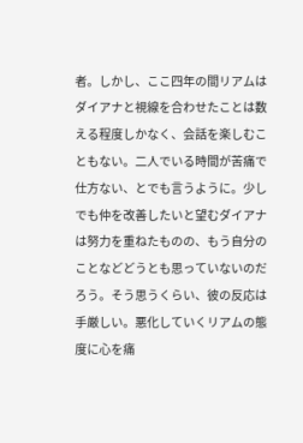者。しかし、ここ四年の間リアムはダイアナと視線を合わせたことは数える程度しかなく、会話を楽しむこともない。二人でいる時間が苦痛で仕方ない、とでも言うように。少しでも仲を改善したいと望むダイアナは努力を重ねたものの、もう自分のことなどどうとも思っていないのだろう。そう思うくらい、彼の反応は手厳しい。悪化していくリアムの態度に心を痛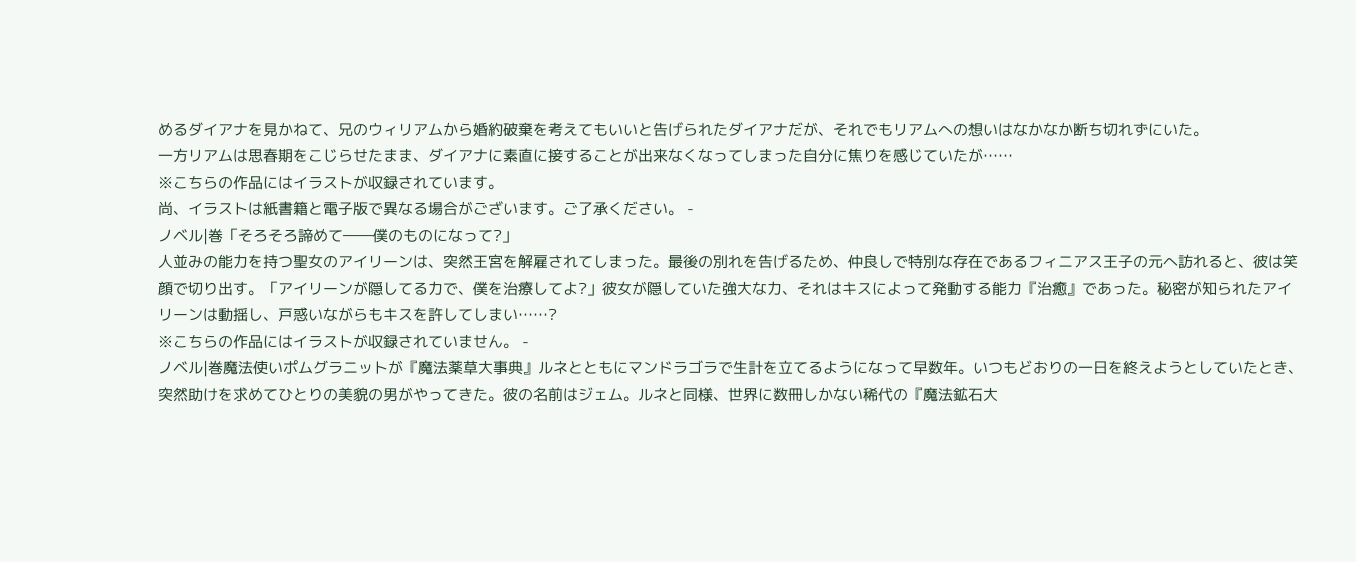めるダイアナを見かねて、兄のウィリアムから婚約破棄を考えてもいいと告げられたダイアナだが、それでもリアムへの想いはなかなか断ち切れずにいた。
一方リアムは思春期をこじらせたまま、ダイアナに素直に接することが出来なくなってしまった自分に焦りを感じていたが……
※こちらの作品にはイラストが収録されています。
尚、イラストは紙書籍と電子版で異なる場合がございます。ご了承ください。 -
ノベル|巻「そろそろ諦めて――僕のものになって?」
人並みの能力を持つ聖女のアイリーンは、突然王宮を解雇されてしまった。最後の別れを告げるため、仲良しで特別な存在であるフィニアス王子の元へ訪れると、彼は笑顔で切り出す。「アイリーンが隠してる力で、僕を治療してよ?」彼女が隠していた強大な力、それはキスによって発動する能力『治癒』であった。秘密が知られたアイリーンは動揺し、戸惑いながらもキスを許してしまい……?
※こちらの作品にはイラストが収録されていません。 -
ノベル|巻魔法使いポムグラニットが『魔法薬草大事典』ルネとともにマンドラゴラで生計を立てるようになって早数年。いつもどおりの一日を終えようとしていたとき、突然助けを求めてひとりの美貌の男がやってきた。彼の名前はジェム。ルネと同様、世界に数冊しかない稀代の『魔法鉱石大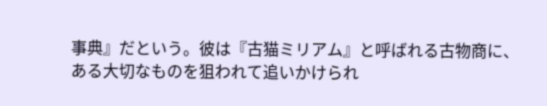事典』だという。彼は『古猫ミリアム』と呼ばれる古物商に、ある大切なものを狙われて追いかけられ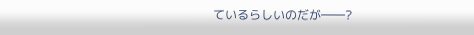ているらしいのだが――?